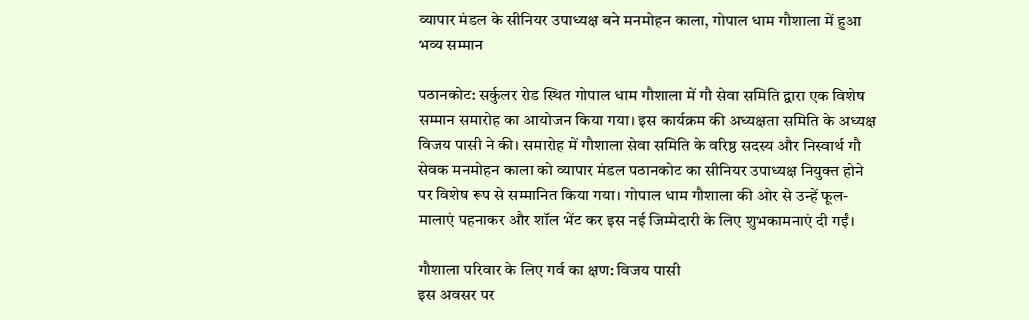व्यापार मंडल के सीनियर उपाध्यक्ष बने मनमोहन काला, गोपाल धाम गौशाला में हुआ भव्य सम्मान

पठानकोट: सर्कुलर रोड स्थित गोपाल धाम गौशाला में गौ सेवा समिति द्वारा एक विशेष सम्मान समारोह का आयोजन किया गया। इस कार्यक्रम की अध्यक्षता समिति के अध्यक्ष विजय पासी ने की। समारोह में गौशाला सेवा समिति के वरिष्ठ सदस्य और निस्वार्थ गौ सेवक मनमोहन काला को व्यापार मंडल पठानकोट का सीनियर उपाध्यक्ष नियुक्त होने पर विशेष रूप से सम्मानित किया गया। गोपाल धाम गौशाला की ओर से उन्हें फूल-मालाएं पहनाकर और शॉल भेंट कर इस नई जिम्मेदारी के लिए शुभकामनाएं दी गईं।

गौशाला परिवार के लिए गर्व का क्षण: विजय पासी
इस अवसर पर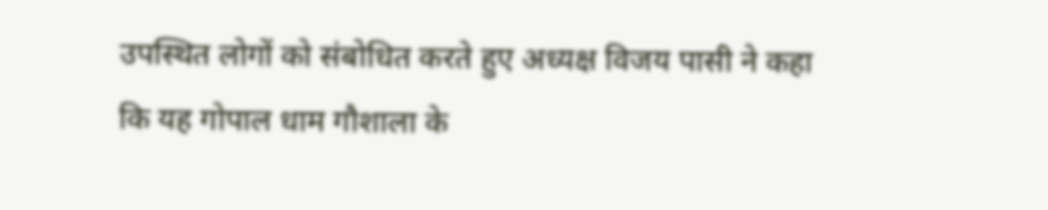उपस्थित लोगों को संबोधित करते हुए अध्यक्ष विजय पासी ने कहा कि यह गोपाल धाम गौशाला के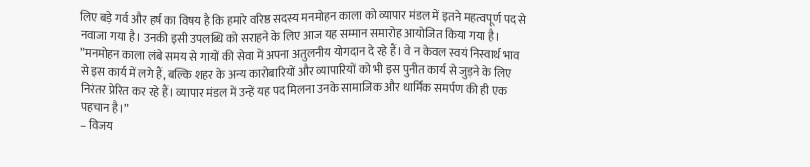लिए बड़े गर्व और हर्ष का विषय है कि हमारे वरिष्ठ सदस्य मनमोहन काला को व्यापार मंडल में इतने महत्वपूर्ण पद से नवाजा गया है। उनकी इसी उपलब्धि को सराहने के लिए आज यह सम्मान समारोह आयोजित किया गया है।
”मनमोहन काला लंबे समय से गायों की सेवा में अपना अतुलनीय योगदान दे रहे हैं। वे न केवल स्वयं निस्वार्थ भाव से इस कार्य में लगे हैं, बल्कि शहर के अन्य कारोबारियों और व्यापारियों को भी इस पुनीत कार्य से जुड़ने के लिए निरंतर प्रेरित कर रहे हैं। व्यापार मंडल में उन्हें यह पद मिलना उनके सामाजिक और धार्मिक समर्पण की ही एक पहचान है।”
– विजय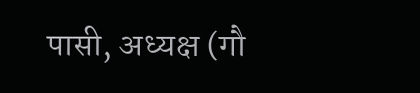पासी, अध्यक्ष (गौ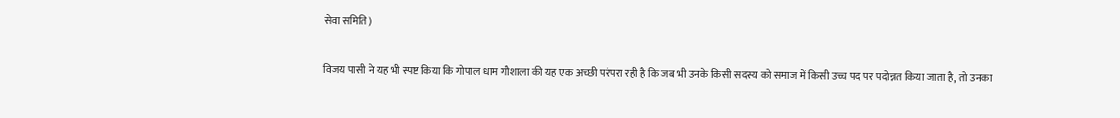सेवा समिति)

विजय पासी ने यह भी स्पष्ट किया कि गोपाल धाम गौशाला की यह एक अच्छी परंपरा रही है कि जब भी उनके किसी सदस्य को समाज में किसी उच्च पद पर पदोन्नत किया जाता है, तो उनका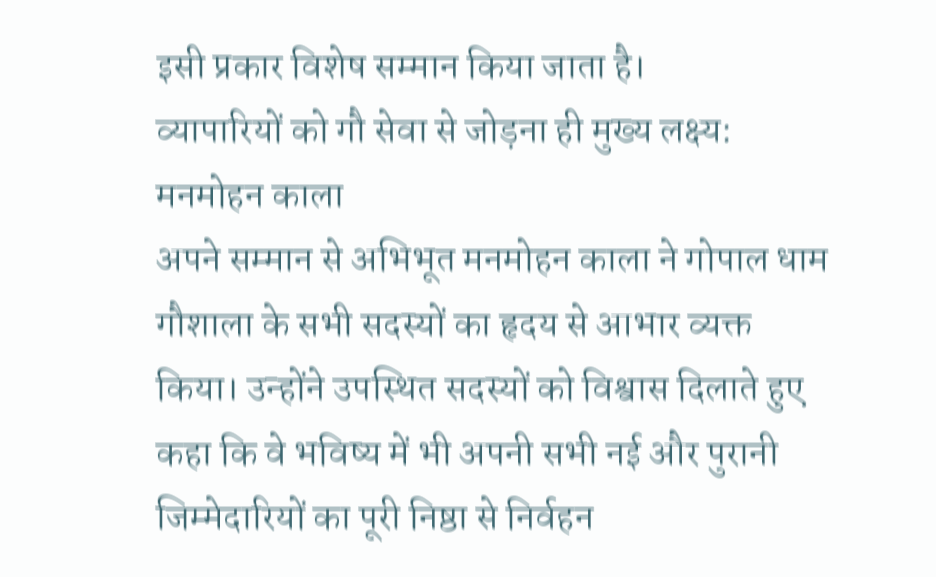इसी प्रकार विशेष सम्मान किया जाता है।
व्यापारियों को गौ सेवा से जोड़ना ही मुख्य लक्ष्य: मनमोहन काला
अपने सम्मान से अभिभूत मनमोहन काला ने गोपाल धाम गौशाला के सभी सदस्यों का हृदय से आभार व्यक्त किया। उन्होंने उपस्थित सदस्यों को विश्वास दिलाते हुए कहा कि वे भविष्य में भी अपनी सभी नई और पुरानी जिम्मेदारियों का पूरी निष्ठा से निर्वहन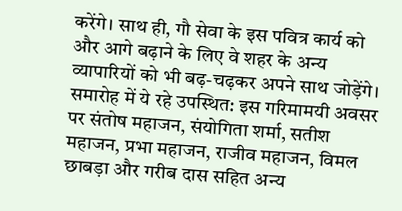करेंगे। साथ ही, गौ सेवा के इस पवित्र कार्य को और आगे बढ़ाने के लिए वे शहर के अन्य व्यापारियों को भी बढ़-चढ़कर अपने साथ जोड़ेंगे।
समारोह में ये रहे उपस्थित: इस गरिमामयी अवसर पर संतोष महाजन, संयोगिता शर्मा, सतीश महाजन, प्रभा महाजन, राजीव महाजन, विमल छाबड़ा और गरीब दास सहित अन्य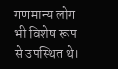गणमान्य लोग भी विशेष रूप से उपस्थित थे।